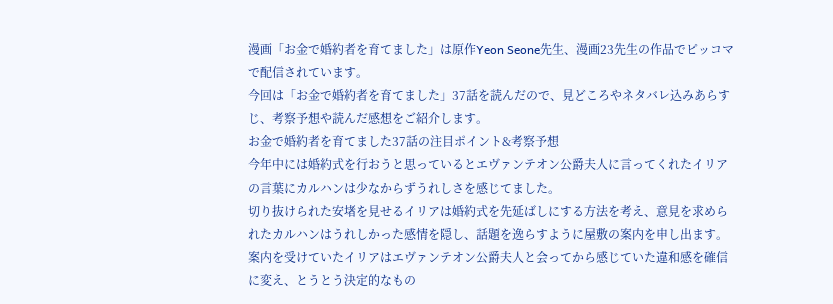漫画「お金で婚約者を育てました」は原作Yeon Seone先生、漫画23先生の作品でピッコマで配信されています。
今回は「お金で婚約者を育てました」37話を読んだので、見どころやネタバレ込みあらすじ、考察予想や読んだ感想をご紹介します。
お金で婚約者を育てました37話の注目ポイント&考察予想
今年中には婚約式を行おうと思っているとエヴァンテオン公爵夫人に言ってくれたイリアの言葉にカルハンは少なからずうれしさを感じてました。
切り抜けられた安堵を見せるイリアは婚約式を先延ばしにする方法を考え、意見を求められたカルハンはうれしかった感情を隠し、話題を逸らすように屋敷の案内を申し出ます。
案内を受けていたイリアはエヴァンテオン公爵夫人と会ってから感じていた違和感を確信に変え、とうとう決定的なもの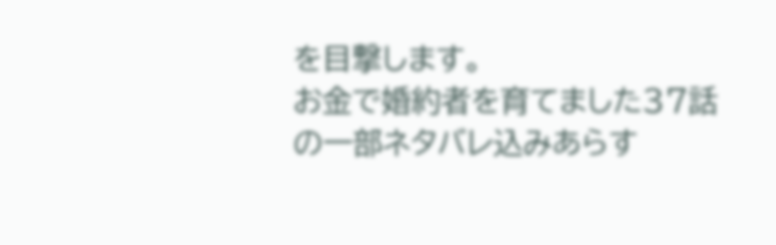を目撃します。
お金で婚約者を育てました37話の一部ネタバレ込みあらす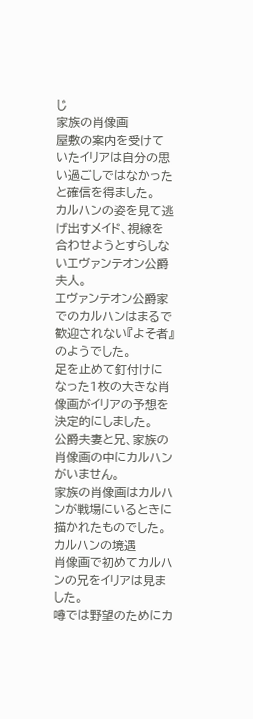じ
家族の肖像画
屋敷の案内を受けていたイリアは自分の思い過ごしではなかったと確信を得ました。
カルハンの姿を見て逃げ出すメイド、視線を合わせようとすらしないエヴァンテオン公爵夫人。
エヴァンテオン公爵家でのカルハンはまるで歓迎されない『よそ者』のようでした。
足を止めて釘付けになった1枚の大きな肖像画がイリアの予想を決定的にしました。
公爵夫妻と兄、家族の肖像画の中にカルハンがいません。
家族の肖像画はカルハンが戦場にいるときに描かれたものでした。
カルハンの境遇
肖像画で初めてカルハンの兄をイリアは見ました。
噂では野望のためにカ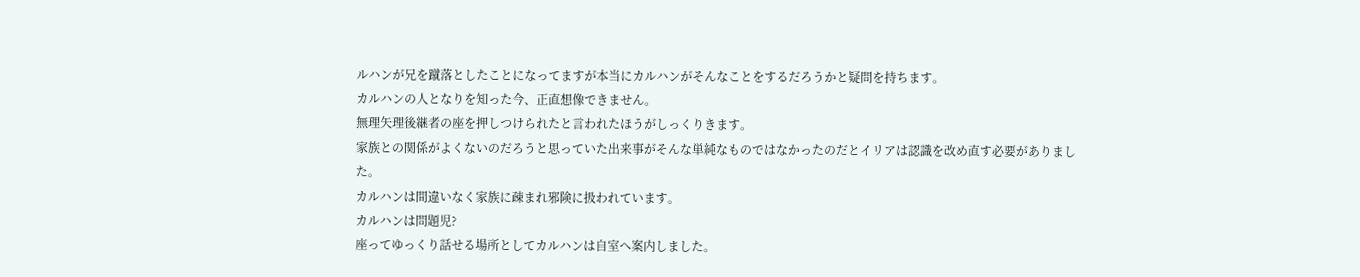ルハンが兄を蹴落としたことになってますが本当にカルハンがそんなことをするだろうかと疑問を持ちます。
カルハンの人となりを知った今、正直想像できません。
無理矢理後継者の座を押しつけられたと言われたほうがしっくりきます。
家族との関係がよくないのだろうと思っていた出来事がそんな単純なものではなかったのだとイリアは認識を改め直す必要がありました。
カルハンは間違いなく家族に疎まれ邪険に扱われています。
カルハンは問題児?
座ってゆっくり話せる場所としてカルハンは自室へ案内しました。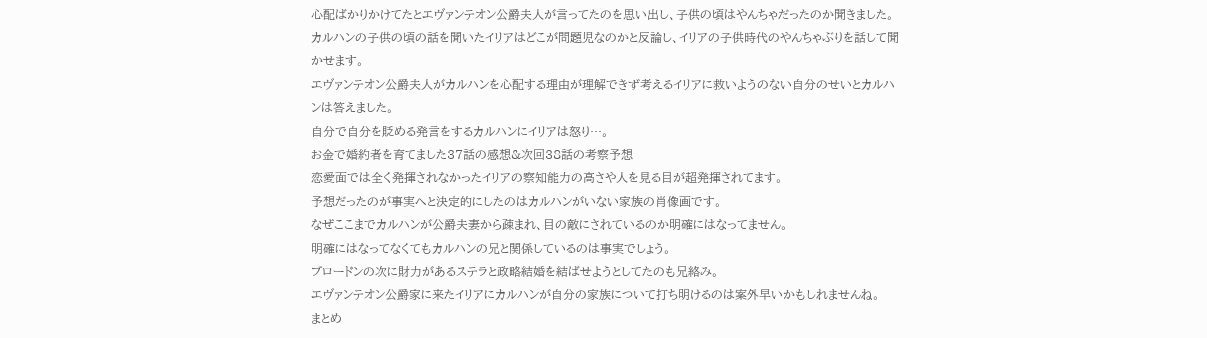心配ばかりかけてたとエヴァンテオン公爵夫人が言ってたのを思い出し、子供の頃はやんちゃだったのか聞きました。
カルハンの子供の頃の話を聞いたイリアはどこが問題児なのかと反論し、イリアの子供時代のやんちゃぶりを話して聞かせます。
エヴァンテオン公爵夫人がカルハンを心配する理由が理解できず考えるイリアに救いようのない自分のせいとカルハンは答えました。
自分で自分を貶める発言をするカルハンにイリアは怒り…。
お金で婚約者を育てました37話の感想&次回38話の考察予想
恋愛面では全く発揮されなかったイリアの察知能力の高さや人を見る目が超発揮されてます。
予想だったのが事実へと決定的にしたのはカルハンがいない家族の肖像画です。
なぜここまでカルハンが公爵夫妻から疎まれ、目の敵にされているのか明確にはなってません。
明確にはなってなくてもカルハンの兄と関係しているのは事実でしょう。
ブロードンの次に財力があるステラと政略結婚を結ばせようとしてたのも兄絡み。
エヴァンテオン公爵家に来たイリアにカルハンが自分の家族について打ち明けるのは案外早いかもしれませんね。
まとめ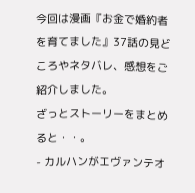今回は漫画『お金で婚約者を育てました』37話の見どころやネタバレ、感想をご紹介しました。
ざっとストーリーをまとめると・・。
- カルハンがエヴァンテオ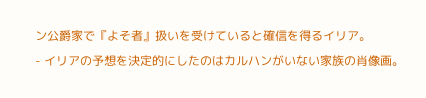ン公爵家で『よそ者』扱いを受けていると確信を得るイリア。
- イリアの予想を決定的にしたのはカルハンがいない家族の肖像画。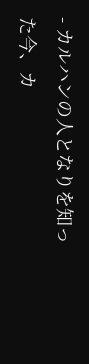- カルハンの人となりを知った今、カ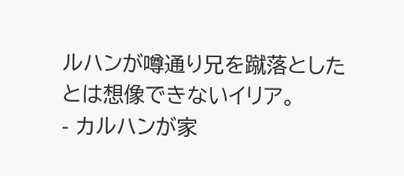ルハンが噂通り兄を蹴落としたとは想像できないイリア。
- カルハンが家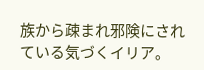族から疎まれ邪険にされている気づくイリア。